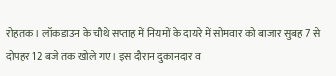रोहतक। लॉकडाउन के चौथे सप्ताह में नियमों के दायरे में सोमवार को बाजार सुबह 7 से दोपहर 12 बजे तक खोले गए। इस दौरान दुकानदार व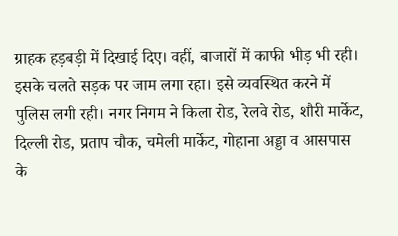ग्राहक हड़बड़ी में दिखाई दिए। वहीं, बाजारों में काफी भीड़ भी रही। इसके चलते सड़क पर जाम लगा रहा। इसे व्यवस्थित करने में पुलिस लगी रही। नगर निगम ने किला रोड, रेलवे रोड, शौरी मार्केट, दिल्ली रोड, प्रताप चौक, चमेली मार्केट, गोहाना अड्डा व आसपास के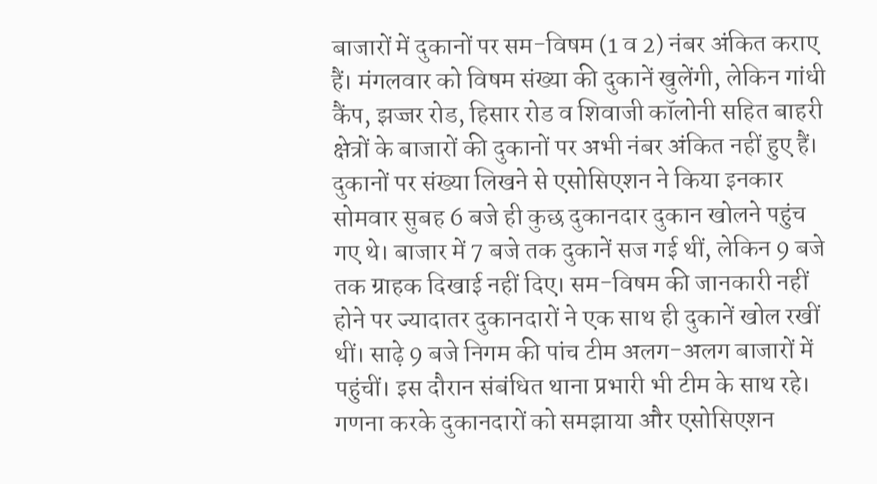बाजारों में दुकानों पर सम-विषम (1 व 2) नंबर अंकित कराए हैं। मंगलवार को विषम संख्या की दुकानें खुलेंगी, लेकिन गांधी कैंप, झज्जर रोड, हिसार रोड व शिवाजी कॉलोनी सहित बाहरी क्षेत्रों के बाजारों की दुकानों पर अभी नंबर अंकित नहीं हुए हैं।
दुकानों पर संख्या लिखने से एसोसिएशन ने किया इनकार
सोमवार सुबह 6 बजे ही कुछ दुकानदार दुकान खोलने पहुंच गए थे। बाजार में 7 बजे तक दुकानें सज गई थीं, लेकिन 9 बजे तक ग्राहक दिखाई नहीं दिए। सम-विषम की जानकारी नहीं होने पर ज्यादातर दुकानदारों ने एक साथ ही दुकानें खोल रखीं थीं। साढ़े 9 बजे निगम की पांच टीम अलग-अलग बाजारों में पहुंचीं। इस दौरान संबंधित थाना प्रभारी भी टीम के साथ रहे। गणना करके दुकानदारों को समझाया और एसोसिएशन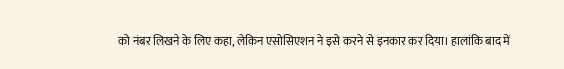को नंबर लिखने के लिए कहा, लेकिन एसोसिएशन ने इसे करने से इनकार कर दिया। हालांकि बाद में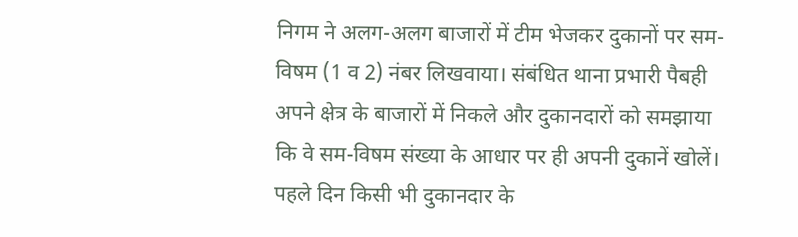निगम ने अलग-अलग बाजारों में टीम भेजकर दुकानों पर सम-विषम (1 व 2) नंबर लिखवाया। संबंधित थाना प्रभारी पैबही अपने क्षेत्र के बाजारों में निकले और दुकानदारों को समझाया कि वे सम-विषम संख्या के आधार पर ही अपनी दुकानें खोलें। पहले दिन किसी भी दुकानदार के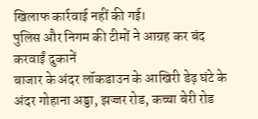खिलाफ कार्रवाई नहीं की गई।
पुलिस और निगम की टीमों ने आग्रह कर बंद करवाईं दुकानें
बाजार के अंदर लॉकडाउन के आखिरी डेढ़ घंटे के अंदर गोहाना अड्डा, झज्जर रोड, कच्चा बेरी रोड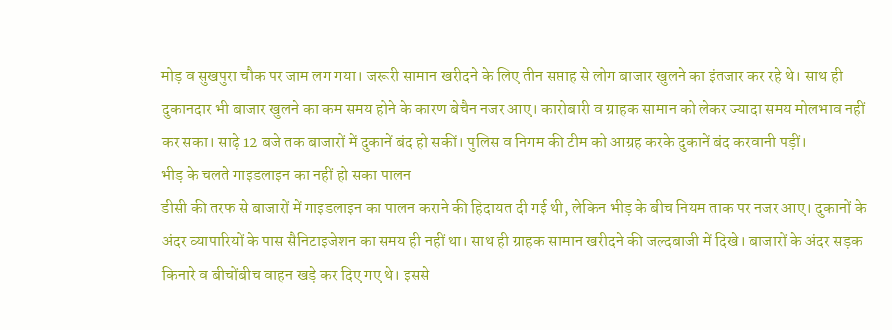मोड़ व सुखपुरा चौक पर जाम लग गया। जरूरी सामान खरीदने के लिए तीन सप्ताह से लोग बाजार खुलने का इंतजार कर रहे थे। साथ ही दुकानदार भी बाजार खुलने का कम समय होने के कारण बेचैन नजर आए। कारोबारी व ग्राहक सामान को लेकर ज्यादा समय मोलभाव नहीं कर सका। साढ़े 12 बजे तक बाजारों में दुकानें बंद हो सकीं। पुलिस व निगम की टीम को आग्रह करके दुकानें बंद करवानी पड़ीं।
भीड़ के चलते गाइडलाइन का नहीं हो सका पालन
डीसी की तरफ से बाजारों में गाइडलाइन का पालन कराने की हिदायत दी गई थी, लेकिन भीड़ के बीच नियम ताक पर नजर आए। दुकानों के अंदर व्यापारियों के पास सैनिटाइजेशन का समय ही नहीं था। साथ ही ग्राहक सामान खरीदने की जल्दबाजी में दिखे। बाजारों के अंदर सड़क किनारे व बीचोंबीच वाहन खड़े कर दिए गए थे। इससे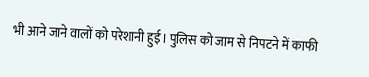भी आने जाने वालों को परेशानी हुई। पुलिस को जाम से निपटने में काफी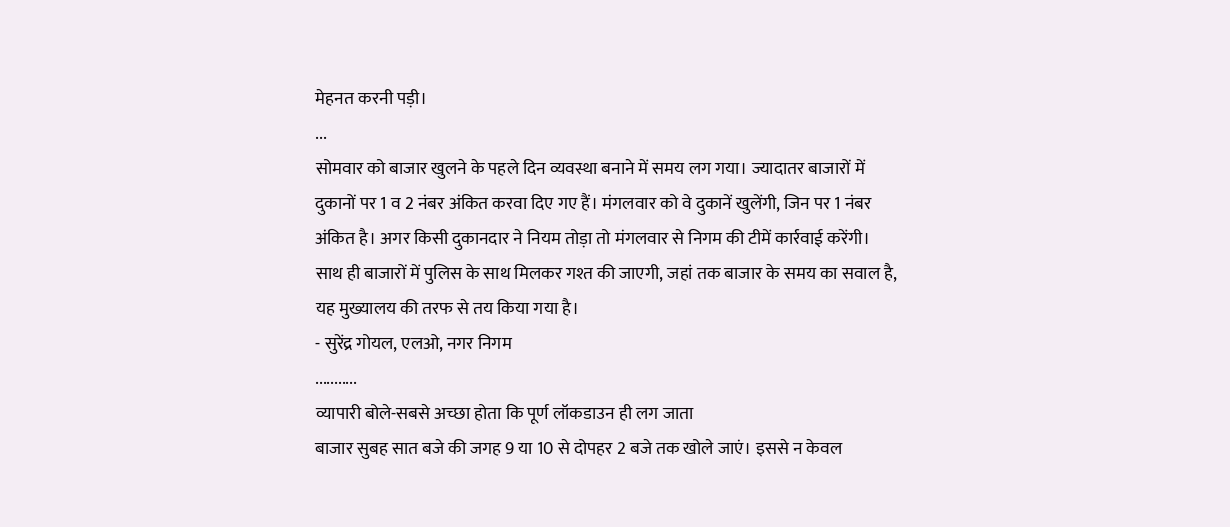मेहनत करनी पड़ी।
...
सोमवार को बाजार खुलने के पहले दिन व्यवस्था बनाने में समय लग गया। ज्यादातर बाजारों में दुकानों पर 1 व 2 नंबर अंकित करवा दिए गए हैं। मंगलवार को वे दुकानें खुलेंगी, जिन पर 1 नंबर अंकित है। अगर किसी दुकानदार ने नियम तोड़ा तो मंगलवार से निगम की टीमें कार्रवाई करेंगी। साथ ही बाजारों में पुलिस के साथ मिलकर गश्त की जाएगी, जहां तक बाजार के समय का सवाल है, यह मुख्यालय की तरफ से तय किया गया है।
- सुरेंद्र गोयल, एलओ, नगर निगम
...........
व्यापारी बोले-सबसे अच्छा होता कि पूर्ण लॉकडाउन ही लग जाता
बाजार सुबह सात बजे की जगह 9 या 10 से दोपहर 2 बजे तक खोले जाएं। इससे न केवल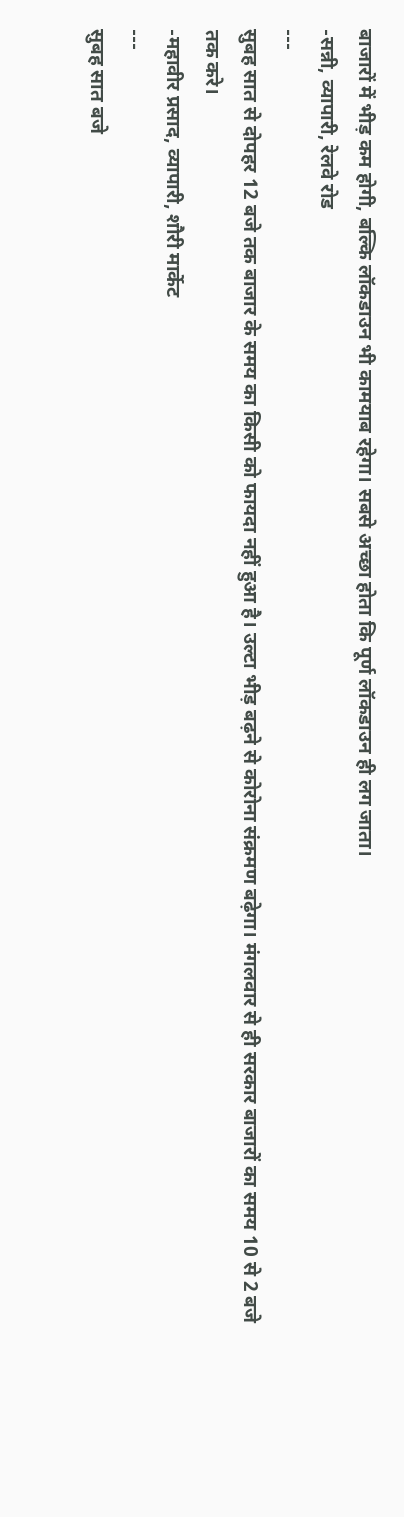बाजारों में भीड़ कम होगी, बल्कि लॉकडाउन भी कामयाब रहेगा। सबसे अच्छा होता कि पूर्ण लॉकडाउन ही लग जाता।
-सन्नी, व्यापारी, रेलवे रोड
---
सुबह सात से दोपहर 12 बजे तक बाजार के समय का किसी को फायदा नहीं हुआ है। उल्टा भीड़ बढ़ने से कोरोना संक्रमण बढ़ेगा। मंगलवार से ही सरकार बाजारों का समय 10 से 2 बजे तक करे।
-महावीर प्रसाद, व्यापारी, शौरी मार्केट
---
सुबह सात बजे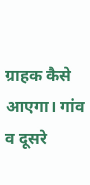ग्राहक कैसे आएगा। गांव व दूसरे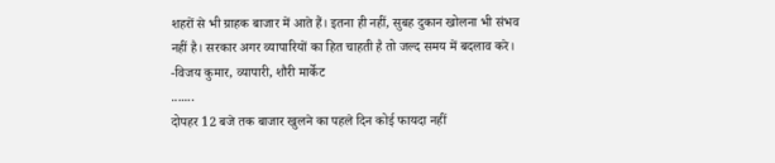शहरों से भी ग्राहक बाजार में आते हैं। इतना ही नहीं, सुबह दुकान खोलना भी संभव नहीं है। सरकार अगर व्यापारियों का हित चाहती है तो जल्द समय में बदलाव करे।
-विजय कुमार, व्यापारी, शौरी मार्केट
.......
दोपहर 12 बजे तक बाजार खुलने का पहले दिन कोई फायदा नहीं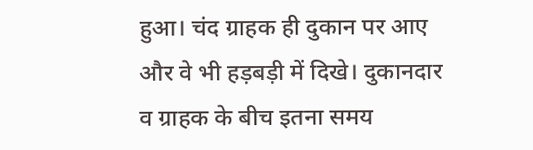हुआ। चंद ग्राहक ही दुकान पर आए और वे भी हड़बड़ी में दिखे। दुकानदार व ग्राहक के बीच इतना समय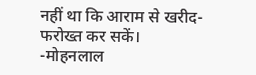नहीं था कि आराम से खरीद-फरोख्त कर सकें।
-मोहनलाल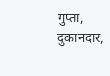गुप्ता, दुकानदार,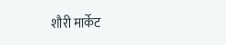शौरी मार्केट